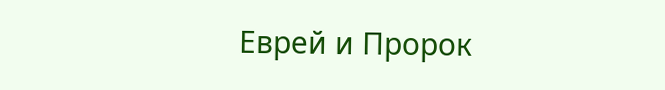Еврей и Пророк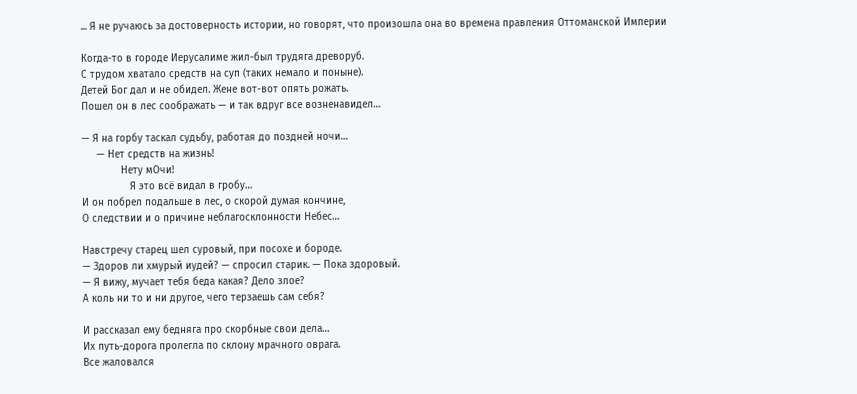... Я не ручаюсь за достоверность истории, но говорят, что произошла она во времена правления Оттоманской Империи

Когда-то в городе Иерусалиме жил-был трудяга древоруб.
С трудом хватало средств на суп (таких немало и поныне).
Детей Бог дал и не обидел. Жене вот-вот опять рожать.
Пошел он в лес соображать — и так вдруг все возненавидел…

— Я на горбу таскал судьбу, работая до поздней ночи…
     — Нет средств на жизнь!
             Нету мОчи!
                Я это всё видал в гробу…
И он побрел подальше в лес, о скорой думая кончине,
О следствии и о причине неблагосклонности Небес…

Навстречу старец шел суровый, при посохе и бороде.
— Здоров ли хмурый иудей? — спросил старик. — Пока здоровый.
— Я вижу, мучает тебя беда какая? Дело злое?
А коль ни то и ни другое, чего терзаешь сам себя?

И рассказал ему бедняга про скорбные свои дела…
Их путь-дорога пролегла по склону мрачного оврага.
Все жаловался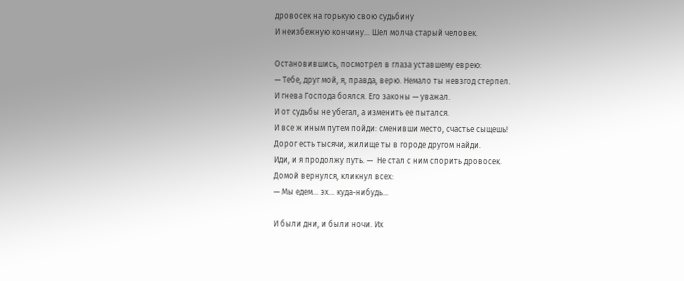дровосек на горькую свою судьбину
И неизбежную кончину… Шел молча старый человек.

Остановившись, посмотрел в глаза уставшему еврею:
— Тебе, друг мой, я, правда, верю. Немало ты невзгод стерпел.
И гнева Господа боялся. Его законы — уважал.
И от судьбы не убегал, а изменить ее пытался.
И все ж иным путем пойди: сменивши место, счастье сыщешь!
Дорог есть тысячи, жилище ты в городе другом найди.
Иди, и я продолжу путь. —  Не стал с ним спорить дровосек.
Домой вернулся, кликнул всех:
— Мы едем… эх… куда-нибудь…

И были дни, и были ночи. Их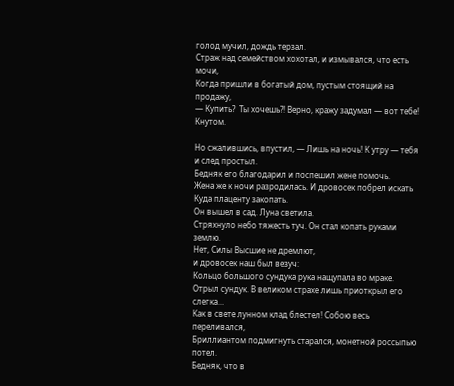голод мучил, дождь терзал.
Страж над семейством хохотал, и измывался, что есть мочи,
Когда пришли в богатый дом, пустым стоящий на продажу,
— Купить?  Ты хочешь?! Верно, кражу задумал — вот тебе! Кнутом.

Но сжалившись, впустил, — Лишь на ночь! К утру — тебя и след простыл.
Бедняк его благодарил и поспешил жене помочь.
Жена же к ночи разродилась. И дровосек побрел искать
Куда плаценту закопать.
Он вышел в сад. Луна светила.
Стряхнуло небо тяжесть туч. Он стал копать руками землю.
Нет, Силы Высшие не дремлют,
и дровосек наш был везуч:
Кольцо большого сундука рука нащупала во мраке.
Отрыл сундук. В великом страхе лишь приоткрыл его слегка…
Как в свете лунном клад блестел! Собою весь переливался,
Бриллиантом подмигнуть старался, монетной россыпью потел.
Бедняк, что в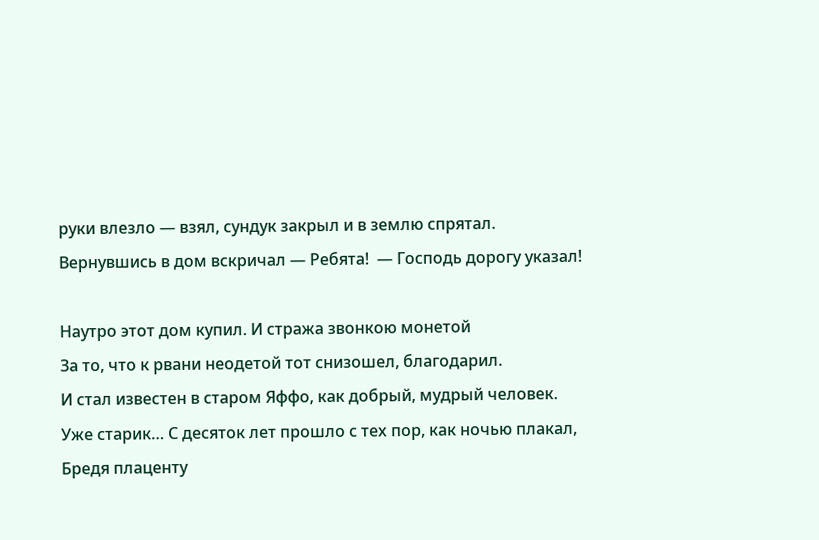руки влезло — взял, сундук закрыл и в землю спрятал.
Вернувшись в дом вскричал — Ребята!  — Господь дорогу указал!

Наутро этот дом купил. И стража звонкою монетой
За то, что к рвани неодетой тот снизошел, благодарил.
И стал известен в старом Яффо, как добрый, мудрый человек.
Уже старик… С десяток лет прошло с тех пор, как ночью плакал,
Бредя плаценту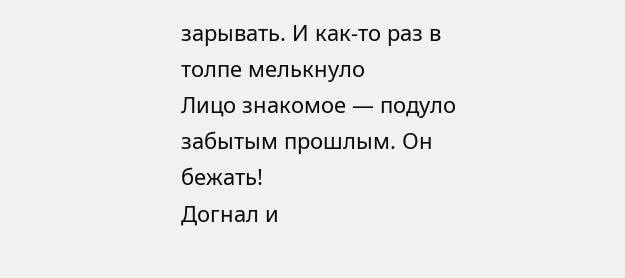зарывать. И как-то раз в толпе мелькнуло
Лицо знакомое — подуло забытым прошлым. Он бежать!
Догнал и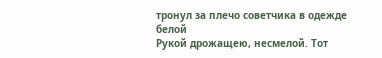тронул за плечо советчика в одежде белой
Рукой дрожащею, несмелой. Тот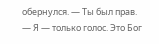обернулся. — Ты был прав.
— Я — только голос. Это Бог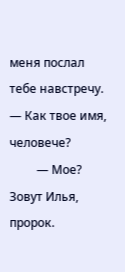меня послал тебе навстречу.
— Как твое имя, человече?
         — Мое? Зовут Илья, пророк.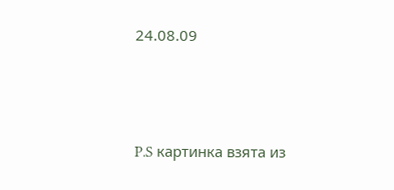24.08.09



P.S картинка взята из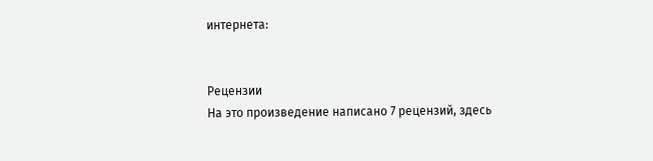интернета:


Рецензии
На это произведение написано 7 рецензий, здесь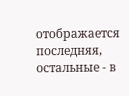отображается последняя, остальные - в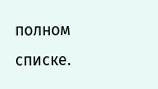полном списке.